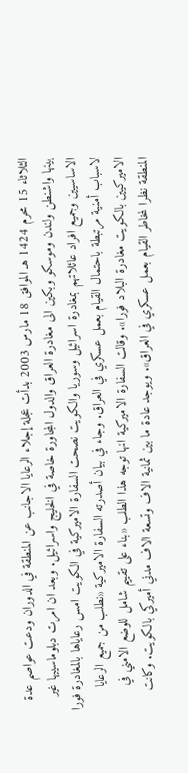الثلاثاء 15 محرم 1424 هـ الموافق 18 مارس 2003 بدأت عجلة إجلاء الرعايا الاجانب عن المنطقة في الدوران ودعت عواصم عدة بينها واشنطن ولندن وموسكو وبكين الى مغادرة العراق والدول المجاورة خاصة في الخليج واسرائيل. وبعد ان امرت دبلوماسييها غير الاساسيين وجميع افراد عائلاتهم بمغادرة اسرائيل وسوريا والكويت نصحت السفارة الاميركية في الكويت امس رعاياها بالمغادرة فورا لاسباب أمنية مرتبطة باحتمال القيام بعمل عسكري في العراق. وجاء في بيان أصدرته السفارة الاميركية «نطلب من جميع الرعايا الاميركيين بالكويت مغادرة البلاد فورا». وقالت السفارة الاميركية انها توجه هذا الطلب «بناء على تقييم شامل للوضع الامني في المنطقة نظرا لمخاطر القيام بعمل عسكري في العراق». ويوجد عادة ما بين ثمانية الاف وتسعة الاف مدني أميركي بالكويت. وكانت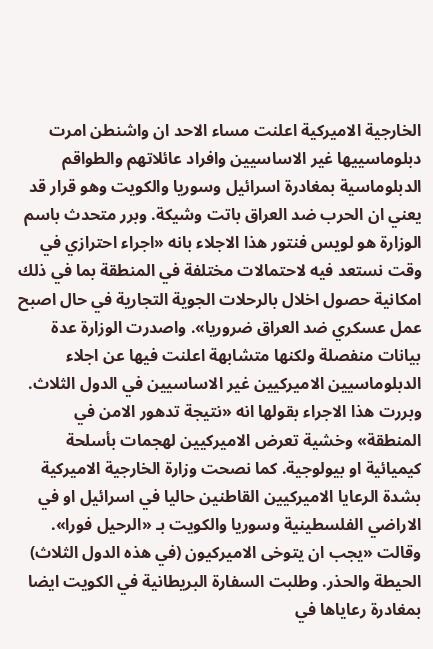الخارجية الاميركية اعلنت مساء الاحد ان واشنطن امرت دبلوماسييها غير الاساسيين وافراد عائلاتهم والطواقم الدبلوماسية بمغادرة اسرائيل وسوريا والكويت وهو قرار قد يعني ان الحرب ضد العراق باتت وشيكة. وبرر متحدث باسم الوزارة هو لويس فنتور هذا الاجلاء بانه «اجراء احترازي في وقت نستعد فيه لاحتمالات مختلفة في المنطقة بما في ذلك امكانية حصول اخلال بالرحلات الجوية التجارية في حال اصبح عمل عسكري ضد العراق ضروريا». واصدرت الوزارة عدة بيانات منفصلة ولكنها متشابهة اعلنت فيها عن اجلاء الدبلوماسيين الاميركيين غير الاساسيين في الدول الثلاث. وبررت هذا الاجراء بقولها انه «نتيجة تدهور الامن في المنطقة» وخشية تعرض الاميركيين لهجمات بأسلحة كيميائية او بيولوجية. كما نصحت وزارة الخارجية الاميركية بشدة الرعايا الاميركيين القاطنين حاليا في اسرائيل او في الاراضي الفلسطينية وسوريا والكويت بـ «الرحيل فورا». وقالت «يجب ان يتوخى الاميركيون (في هذه الدول الثلاث) الحيطة والحذر. وطلبت السفارة البريطانية في الكويت ايضا بمغادرة رعاياها في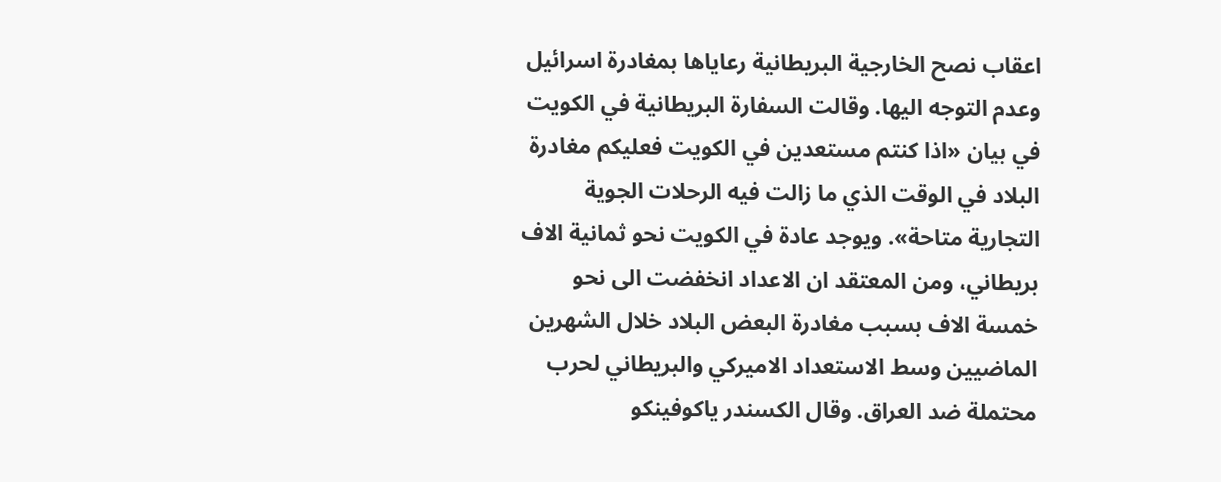اعقاب نصح الخارجية البريطانية رعاياها بمغادرة اسرائيل وعدم التوجه اليها. وقالت السفارة البريطانية في الكويت في بيان «اذا كنتم مستعدين في الكويت فعليكم مغادرة البلاد في الوقت الذي ما زالت فيه الرحلات الجوية التجارية متاحة». ويوجد عادة في الكويت نحو ثمانية الاف بريطاني، ومن المعتقد ان الاعداد انخفضت الى نحو خمسة الاف بسبب مغادرة البعض البلاد خلال الشهرين الماضيين وسط الاستعداد الاميركي والبريطاني لحرب محتملة ضد العراق. وقال الكسندر ياكوفينكو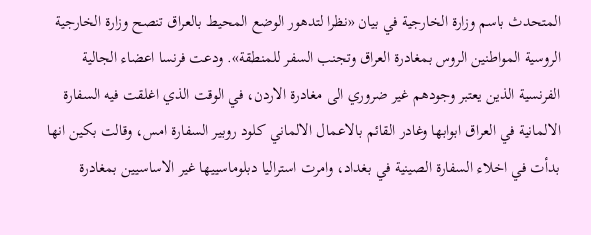المتحدث باسم وزارة الخارجية في بيان «نظرا لتدهور الوضع المحيط بالعراق تنصح وزارة الخارجية الروسية المواطنين الروس بمغادرة العراق وتجنب السفر للمنطقة». ودعت فرنسا اعضاء الجالية الفرنسية الذين يعتبر وجودهم غير ضروري الى مغادرة الاردن، في الوقت الذي اغلقت فيه السفارة الالمانية في العراق ابوابها وغادر القائم بالاعمال الالماني كلود روبير السفارة امس، وقالت بكين انها بدأت في اخلاء السفارة الصينية في بغداد، وامرت استراليا دبلوماسييها غير الاساسيين بمغادرة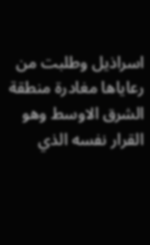اسراذيل وطلبت من رعاياها مغادرة منطقة الشرق الاوسط وهو القرار نفسه الذي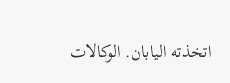اتخذته اليابان. الوكالات